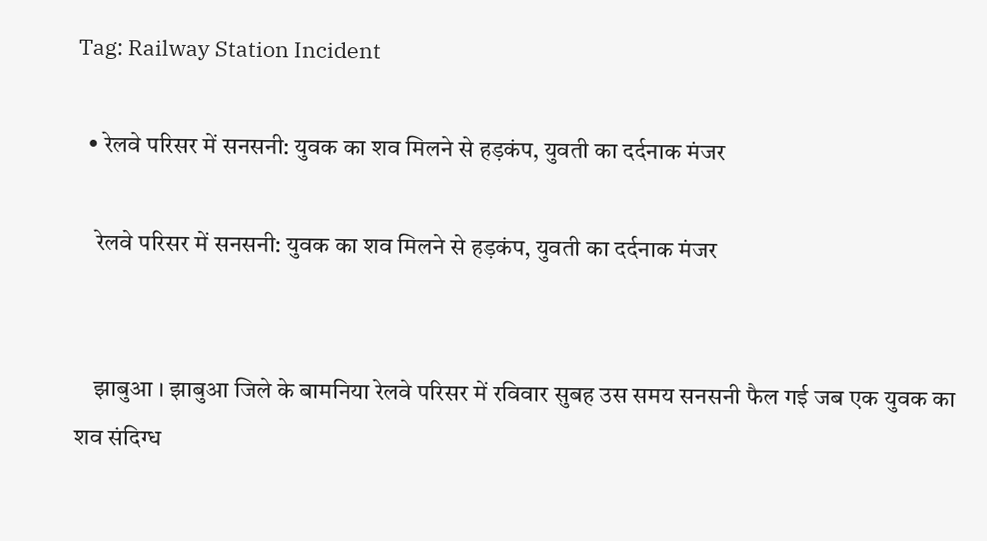Tag: Railway Station Incident

  • रेलवे परिसर में सनसनी: युवक का शव मिलने से हड़कंप, युवती का दर्दनाक मंजर

    रेलवे परिसर में सनसनी: युवक का शव मिलने से हड़कंप, युवती का दर्दनाक मंजर


    झाबुआ । झाबुआ जिले के बामनिया रेलवे परिसर में रविवार सुबह उस समय सनसनी फैल गई जब एक युवक का शव संदिग्ध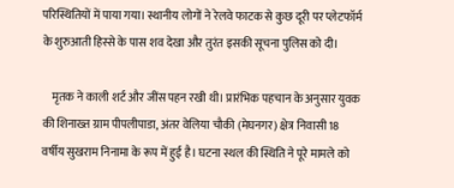परिस्थितियों में पाया गया। स्थानीय लोगों ने रेलवे फाटक से कुछ दूरी पर प्लेटफॉर्म के शुरुआती हिस्से के पास शव देखा और तुरंत इसकी सूचना पुलिस को दी।

    मृतक ने काली शर्ट और जींस पहन रखी थी। प्रारंभिक पहचान के अनुसार युवक की शिनाख्त ग्राम पीपलीपाडा, अंतर वेलिया चौकी (मेघनगर) क्षेत्र निवासी 18 वर्षीय सुखराम निनामा के रूप में हुई है। घटना स्थल की स्थिति ने पूरे मामले को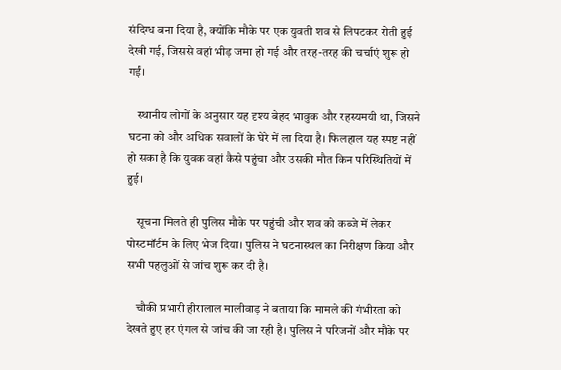संदिग्ध बना दिया है, क्योंकि मौके पर एक युवती शव से लिपटकर रोती हुई देखी गई, जिससे वहां भीड़ जमा हो गई और तरह-तरह की चर्चाएं शुरू हो गईं।

    स्थानीय लोगों के अनुसार यह दृश्य बेहद भावुक और रहस्यमयी था, जिसने घटना को और अधिक सवालों के घेरे में ला दिया है। फिलहाल यह स्पष्ट नहीं हो सका है कि युवक वहां कैसे पहुंचा और उसकी मौत किन परिस्थितियों में हुई।

    सूचना मिलते ही पुलिस मौके पर पहुंची और शव को कब्जे में लेकर पोस्टमॉर्टम के लिए भेज दिया। पुलिस ने घटनास्थल का निरीक्षण किया और सभी पहलुओं से जांच शुरू कर दी है।

    चौकी प्रभारी हीरालाल मालीवाड़ ने बताया कि मामले की गंभीरता को देखते हुए हर एंगल से जांच की जा रही है। पुलिस ने परिजनों और मौके पर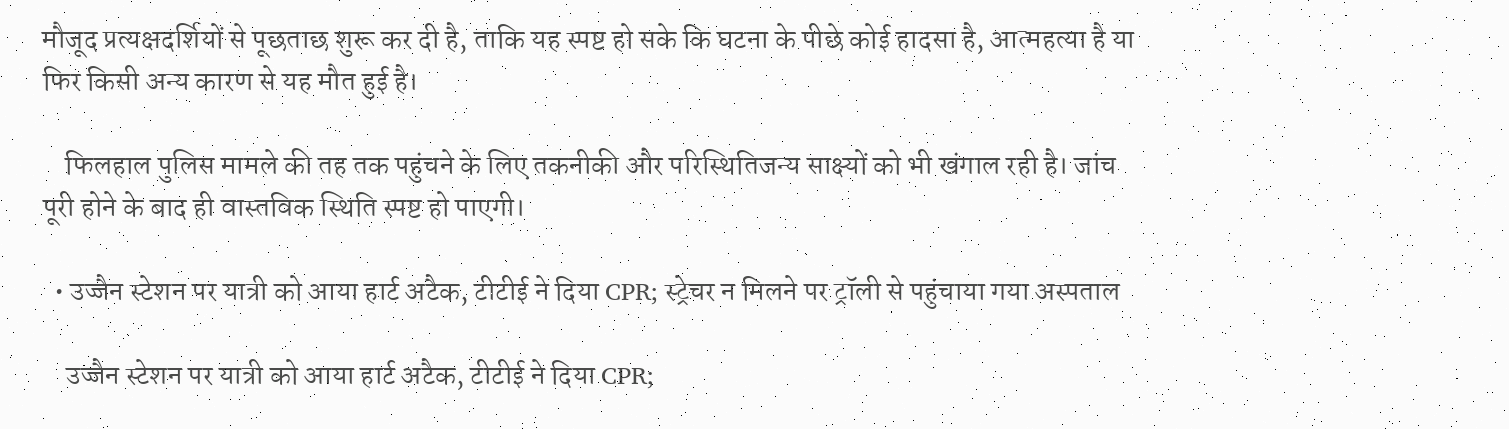मौजूद प्रत्यक्षदर्शियों से पूछताछ शुरू कर दी है, ताकि यह स्पष्ट हो सके कि घटना के पीछे कोई हादसा है, आत्महत्या है या फिर किसी अन्य कारण से यह मौत हुई है।

    फिलहाल पुलिस मामले की तह तक पहुंचने के लिए तकनीकी और परिस्थितिजन्य साक्ष्यों को भी खंगाल रही है। जांच पूरी होने के बाद ही वास्तविक स्थिति स्पष्ट हो पाएगी।

  • उज्जैन स्टेशन पर यात्री को आया हार्ट अटैक, टीटीई ने दिया CPR; स्ट्रेचर न मिलने पर ट्रॉली से पहुंचाया गया अस्पताल

    उज्जैन स्टेशन पर यात्री को आया हार्ट अटैक, टीटीई ने दिया CPR;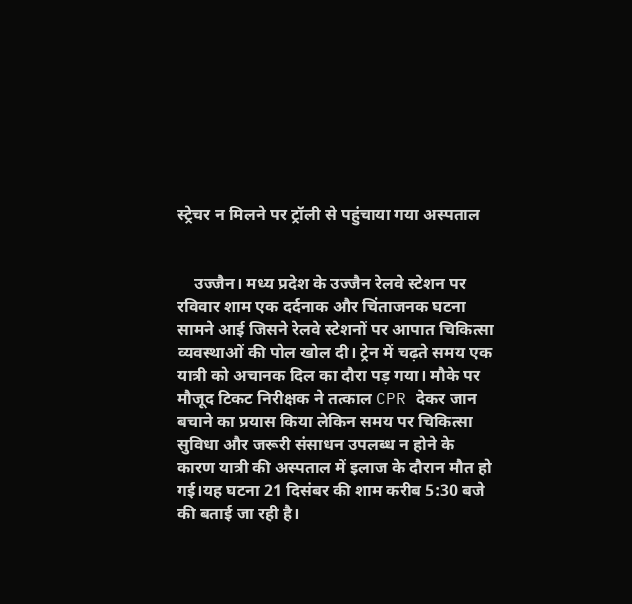स्ट्रेचर न मिलने पर ट्रॉली से पहुंचाया गया अस्पताल


    उज्जैन। मध्य प्रदेश के उज्जैन रेलवे स्टेशन पर रविवार शाम एक दर्दनाक और चिंताजनक घटना सामने आई जिसने रेलवे स्टेशनों पर आपात चिकित्सा व्यवस्थाओं की पोल खोल दी। ट्रेन में चढ़ते समय एक यात्री को अचानक दिल का दौरा पड़ गया। मौके पर मौजूद टिकट निरीक्षक ने तत्काल CPR देकर जान बचाने का प्रयास किया लेकिन समय पर चिकित्सा सुविधा और जरूरी संसाधन उपलब्ध न होने के कारण यात्री की अस्पताल में इलाज के दौरान मौत हो गई।यह घटना 21 दिसंबर की शाम करीब 5:30 बजे की बताई जा रही है।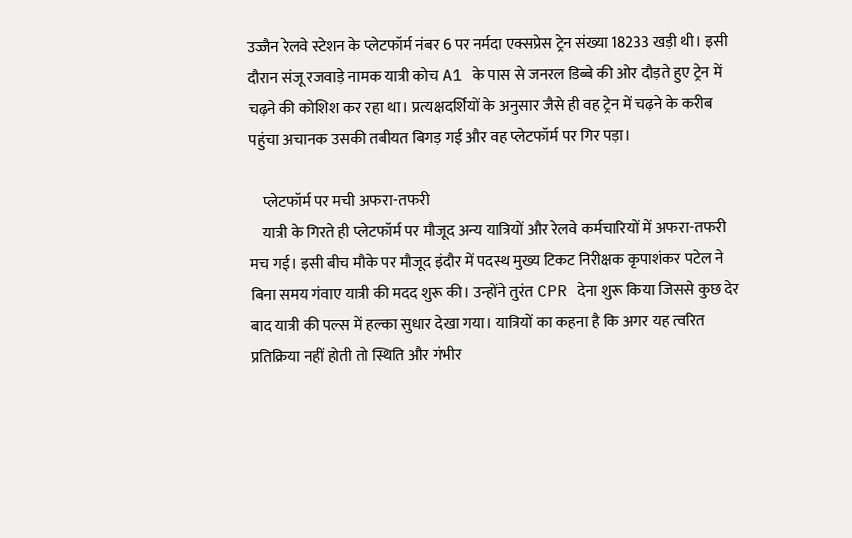उज्जैन रेलवे स्टेशन के प्लेटफॉर्म नंबर 6 पर नर्मदा एक्सप्रेस ट्रेन संख्या 18233 खड़ी थी। इसी दौरान संजू रजवाड़े नामक यात्री कोच A1 के पास से जनरल डिब्बे की ओर दौड़ते हुए ट्रेन में चढ़ने की कोशिश कर रहा था। प्रत्यक्षदर्शियों के अनुसार जैसे ही वह ट्रेन में चढ़ने के करीब पहुंचा अचानक उसकी तबीयत बिगड़ गई और वह प्लेटफॉर्म पर गिर पड़ा।

    प्लेटफॉर्म पर मची अफरा-तफरी
    यात्री के गिरते ही प्लेटफॉर्म पर मौजूद अन्य यात्रियों और रेलवे कर्मचारियों में अफरा-तफरी मच गई। इसी बीच मौके पर मौजूद इंदौर में पदस्थ मुख्य टिकट निरीक्षक कृपाशंकर पटेल ने बिना समय गंवाए यात्री की मदद शुरू की। उन्होंने तुरंत CPR देना शुरू किया जिससे कुछ देर बाद यात्री की पल्स में हल्का सुधार देखा गया। यात्रियों का कहना है कि अगर यह त्वरित प्रतिक्रिया नहीं होती तो स्थिति और गंभीर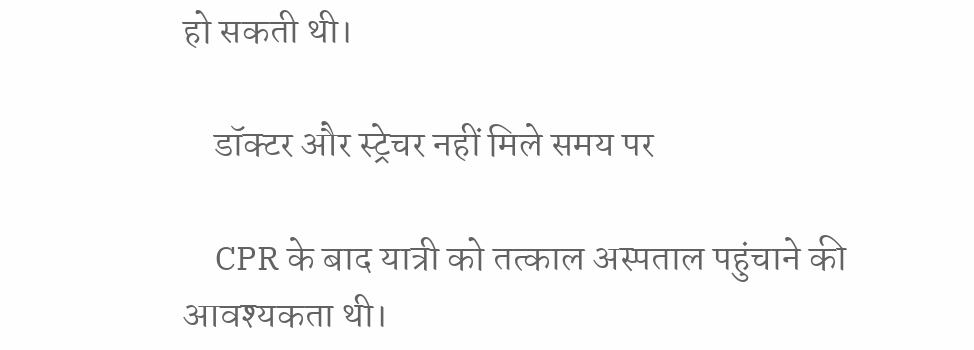हो सकती थी।

    डॉक्टर और स्ट्रेचर नहीं मिले समय पर

    CPR के बाद यात्री को तत्काल अस्पताल पहुंचाने की आवश्यकता थी।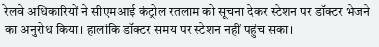रेलवे अधिकारियों ने सीएमआई कंट्रोल रतलाम को सूचना देकर स्टेशन पर डॉक्टर भेजने का अनुरोध किया। हालांकि डॉक्टर समय पर स्टेशन नहीं पहुंच सका।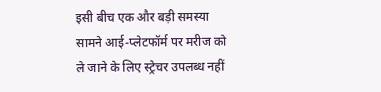इसी बीच एक और बड़ी समस्या सामने आई-प्लेटफॉर्म पर मरीज को ले जाने के लिए स्ट्रेचर उपलब्ध नहीं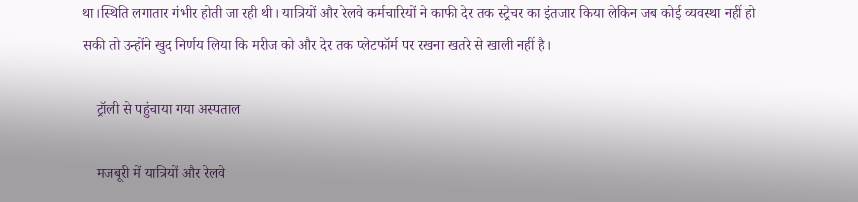था।स्थिति लगातार गंभीर होती जा रही थी। यात्रियों और रेलवे कर्मचारियों ने काफी देर तक स्ट्रेचर का इंतजार किया लेकिन जब कोई व्यवस्था नहीं हो सकी तो उन्होंने खुद निर्णय लिया कि मरीज को और देर तक प्लेटफॉर्म पर रखना खतरे से खाली नहीं है।

    ट्रॉली से पहुंचाया गया अस्पताल

    मजबूरी में यात्रियों और रेलवे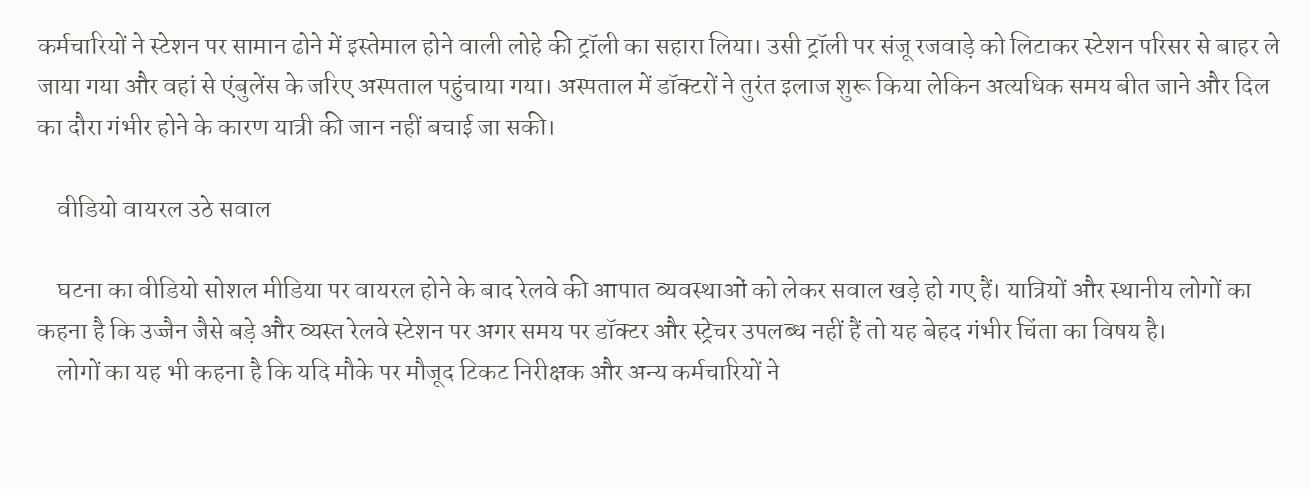कर्मचारियों ने स्टेशन पर सामान ढोने में इस्तेमाल होने वाली लोहे की ट्रॉली का सहारा लिया। उसी ट्रॉली पर संजू रजवाड़े को लिटाकर स्टेशन परिसर से बाहर ले जाया गया और वहां से एंबुलेंस के जरिए अस्पताल पहुंचाया गया। अस्पताल में डॉक्टरों ने तुरंत इलाज शुरू किया लेकिन अत्यधिक समय बीत जाने और दिल का दौरा गंभीर होने के कारण यात्री की जान नहीं बचाई जा सकी।

    वीडियो वायरल उठे सवाल

    घटना का वीडियो सोशल मीडिया पर वायरल होने के बाद रेलवे की आपात व्यवस्थाओं को लेकर सवाल खड़े हो गए हैं। यात्रियों और स्थानीय लोगों का कहना है कि उज्जैन जैसे बड़े और व्यस्त रेलवे स्टेशन पर अगर समय पर डॉक्टर और स्ट्रेचर उपलब्ध नहीं हैं तो यह बेहद गंभीर चिंता का विषय है।
    लोगों का यह भी कहना है कि यदि मौके पर मौजूद टिकट निरीक्षक और अन्य कर्मचारियों ने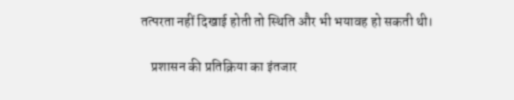तत्परता नहीं दिखाई होती तो स्थिति और भी भयावह हो सकती थी।

    प्रशासन की प्रतिक्रिया का इंतजार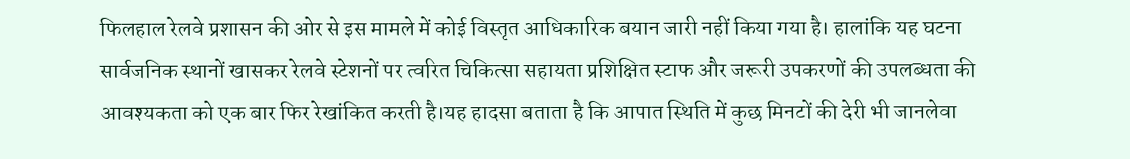फिलहाल रेलवे प्रशासन की ओर से इस मामले में कोई विस्तृत आधिकारिक बयान जारी नहीं किया गया है। हालांकि यह घटना सार्वजनिक स्थानों खासकर रेलवे स्टेशनों पर त्वरित चिकित्सा सहायता प्रशिक्षित स्टाफ और जरूरी उपकरणों की उपलब्धता की आवश्यकता को एक बार फिर रेखांकित करती है।यह हादसा बताता है कि आपात स्थिति में कुछ मिनटों की देरी भी जानलेवा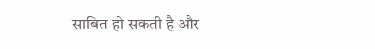साबित हो सकती है और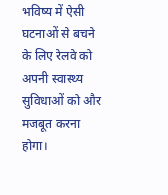भविष्य में ऐसी घटनाओं से बचने के लिए रेलवे को अपनी स्वास्थ्य सुविधाओं को और मजबूत करना होगा।